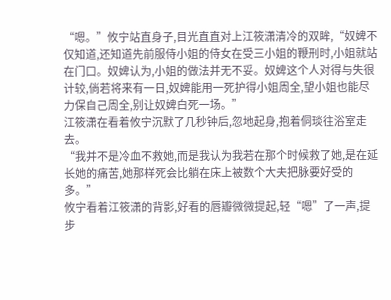“嗯。”攸宁站直身子,目光直直对上江筱潇清冷的双眸,“奴婢不仅知道,还知道先前服侍小姐的侍女在受三小姐的鞭刑时,小姐就站在门口。奴婢认为,小姐的做法并无不妥。奴婢这个人对得与失很计较,倘若将来有一日,奴婢能用一死护得小姐周全,望小姐也能尽力保自己周全,别让奴婢白死一场。”
江筱潇在看着攸宁沉默了几秒钟后,忽地起身,抱着侗琰往浴室走去。
“我并不是冷血不救她,而是我认为我若在那个时候救了她,是在延长她的痛苦,她那样死会比躺在床上被数个大夫把脉要好受的多。”
攸宁看着江筱潇的背影,好看的唇瓣微微提起,轻“嗯”了一声,提步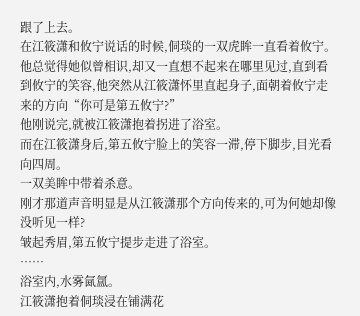跟了上去。
在江筱潇和攸宁说话的时候,侗琰的一双虎眸一直看着攸宁。
他总觉得她似曾相识,却又一直想不起来在哪里见过,直到看到攸宁的笑容,他突然从江筱潇怀里直起身子,面朝着攸宁走来的方向“你可是第五攸宁?”
他刚说完,就被江筱潇抱着拐进了浴室。
而在江筱潇身后,第五攸宁脸上的笑容一滞,停下脚步,目光看向四周。
一双美眸中带着杀意。
刚才那道声音明显是从江筱潇那个方向传来的,可为何她却像没听见一样?
皱起秀眉,第五攸宁提步走进了浴室。
……
浴室内,水雾氤氲。
江筱潇抱着侗琰浸在铺满花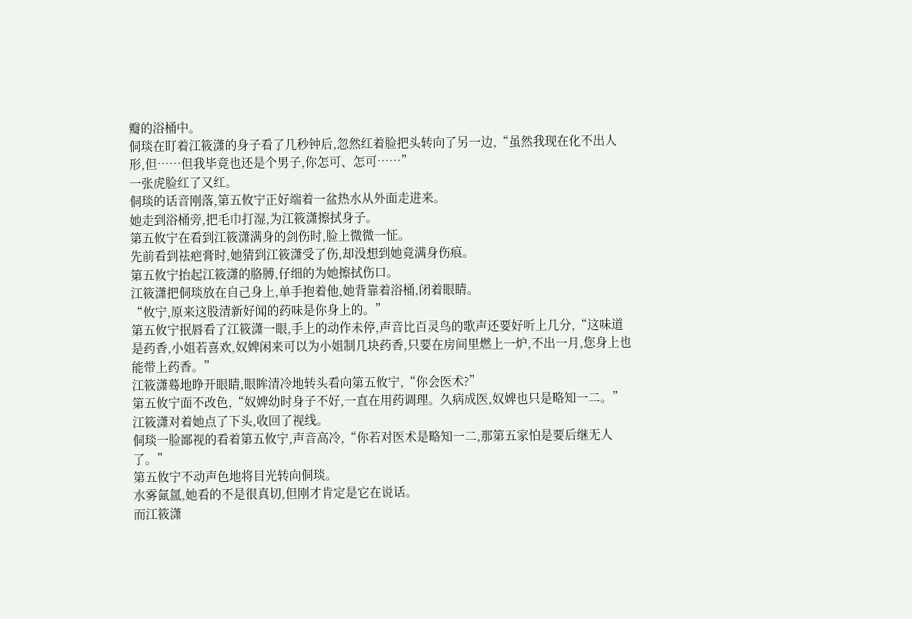瓣的浴桶中。
侗琰在盯着江筱潇的身子看了几秒钟后,忽然红着脸把头转向了另一边,“虽然我现在化不出人形,但……但我毕竟也还是个男子,你怎可、怎可……”
一张虎脸红了又红。
侗琰的话音刚落,第五攸宁正好端着一盆热水从外面走进来。
她走到浴桶旁,把毛巾打湿,为江筱潇擦拭身子。
第五攸宁在看到江筱潇满身的剑伤时,脸上微微一怔。
先前看到祛疤膏时,她猜到江筱潇受了伤,却没想到她竟满身伤痕。
第五攸宁抬起江筱潇的胳膊,仔细的为她擦拭伤口。
江筱潇把侗琰放在自己身上,单手抱着他,她背靠着浴桶,闭着眼睛。
“攸宁,原来这股清新好闻的药味是你身上的。”
第五攸宁抿唇看了江筱潇一眼,手上的动作未停,声音比百灵鸟的歌声还要好听上几分,“这味道是药香,小姐若喜欢,奴婢闲来可以为小姐制几块药香,只要在房间里燃上一炉,不出一月,您身上也能带上药香。”
江筱潇蓦地睁开眼睛,眼眸清冷地转头看向第五攸宁,“你会医术?”
第五攸宁面不改色,“奴婢幼时身子不好,一直在用药调理。久病成医,奴婢也只是略知一二。”
江筱潇对着她点了下头,收回了视线。
侗琰一脸鄙视的看着第五攸宁,声音高冷,“你若对医术是略知一二,那第五家怕是要后继无人了。”
第五攸宁不动声色地将目光转向侗琰。
水雾氤氲,她看的不是很真切,但刚才肯定是它在说话。
而江筱潇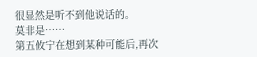很显然是听不到他说话的。
莫非是……
第五攸宁在想到某种可能后,再次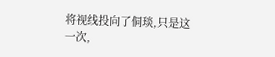将视线投向了侗琰,只是这一次,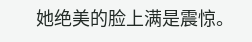她绝美的脸上满是震惊。